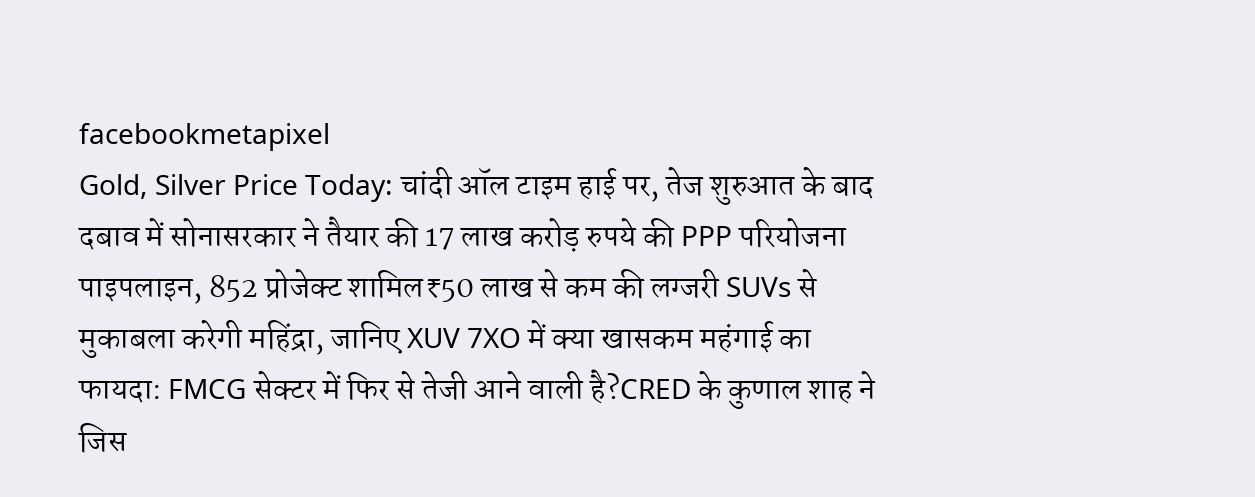facebookmetapixel
Gold, Silver Price Today: चांदी ऑल टाइम हाई पर, तेज शुरुआत के बाद दबाव में सोनासरकार ने तैयार की 17 लाख करोड़ रुपये की PPP परियोजना पाइपलाइन, 852 प्रोजेक्ट शामिल₹50 लाख से कम की लग्जरी SUVs से मुकाबला करेगी महिंद्रा, जानिए XUV 7XO में क्या खासकम महंगाई का फायदा: FMCG सेक्टर में फिर से तेजी आने वाली है?CRED के कुणाल शाह ने जिस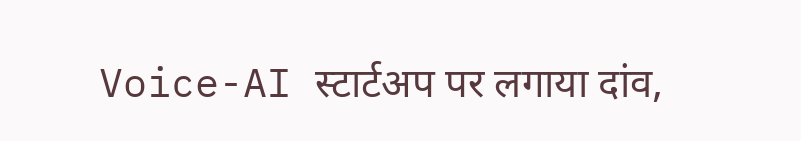Voice-AI स्टार्टअप पर लगाया दांव,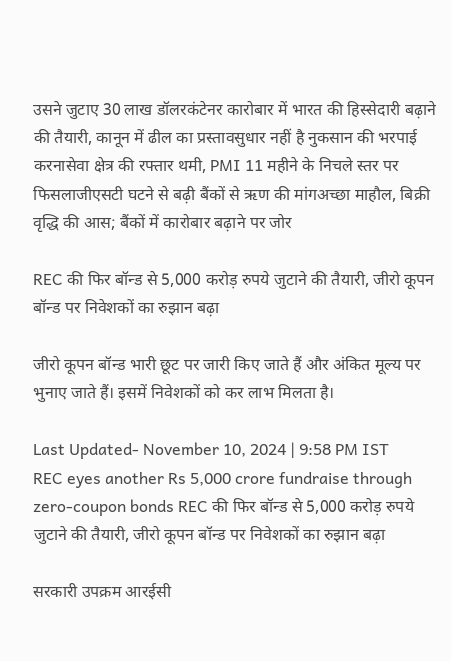उसने जुटाए 30 लाख डॉलरकंटेनर कारोबार में भारत की हिस्सेदारी बढ़ाने की तैयारी, कानून में ढील का प्रस्तावसुधार नहीं है नुकसान की भरपाई करनासेवा क्षेत्र की रफ्तार थमी, PMI 11 महीने के निचले स्तर पर फिसलाजीएसटी घटने से बढ़ी बैंकों से ऋण की मांगअच्छा माहौल, बिक्री वृद्धि की आस; बैंकों में कारोबार बढ़ाने पर जोर

REC की फिर बॉन्ड से 5,000 करोड़ रुपये जुटाने की तैयारी, जीरो कूपन बॉन्ड पर निवेशकों का रुझान बढ़ा

जीरो कूपन बॉन्ड भारी छूट पर जारी किए जाते हैं और अंकित मूल्य पर भुनाए जाते हैं। इसमें निवेशकों को कर लाभ मिलता है।

Last Updated- November 10, 2024 | 9:58 PM IST
REC eyes another Rs 5,000 crore fundraise through zero-coupon bonds REC की फिर बॉन्ड से 5,000 करोड़ रुपये जुटाने की तैयारी, जीरो कूपन बॉन्ड पर निवेशकों का रुझान बढ़ा

सरकारी उपक्रम आरईसी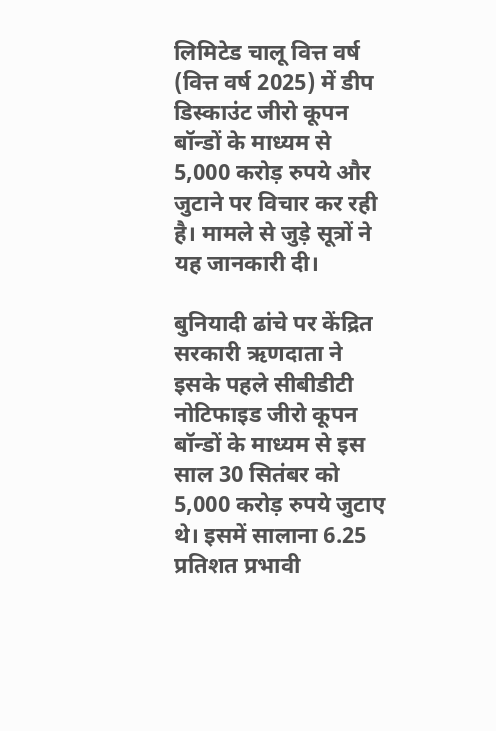लिमिटेड चालू वित्त वर्ष (वित्त वर्ष 2025) में डीप डिस्काउंट जीरो कूपन बॉन्डों के माध्यम से 5,000 करोड़ रुपये और जुटाने पर विचार कर रही है। मामले से जुड़े सूत्रों ने यह जानकारी दी।

बुनियादी ढांचे पर केंद्रित सरकारी ऋणदाता ने इसके पहले सीबीडीटी नोटिफाइड जीरो कूपन बॉन्डों के माध्यम से इस साल 30 सितंबर को 5,000 करोड़ रुपये जुटाए थे। इसमें सालाना 6.25 प्रतिशत प्रभावी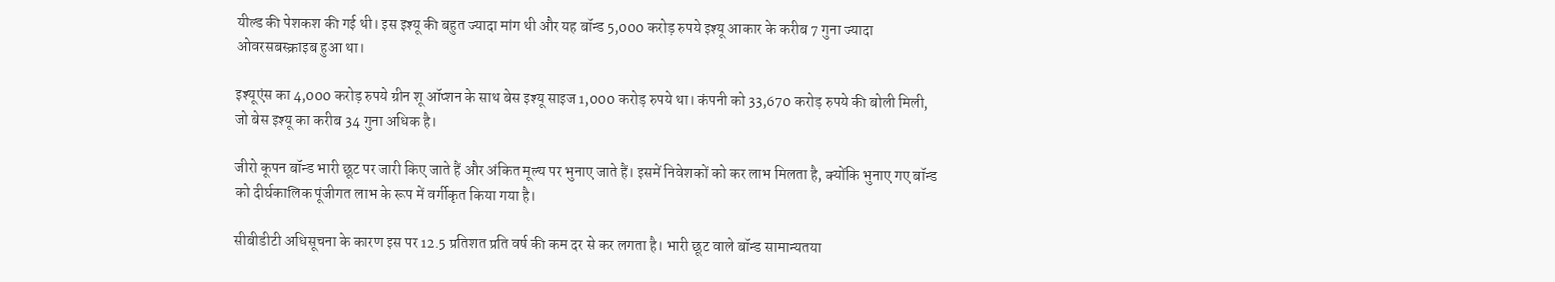यील्ड की पेशकश की गई थी। इस इश्यू की बहुत ज्यादा मांग थी और यह बॉन्ड 5,000 करोड़ रुपये इश्यू आकार के करीब 7 गुना ज्यादा ओवरसबस्क्राइब हुआ था।

इश्यूएंस का 4,000 करोड़ रुपये ग्रीन शू ऑप्शन के साथ बेस इश्यू साइज 1,000 करोड़ रुपये था। कंपनी को 33,670 करोड़ रुपये की बोली मिली, जो बेस इश्यू का करीब 34 गुना अधिक है।

जीरो कूपन बॉन्ड भारी छूट पर जारी किए जाते हैं और अंकित मूल्य पर भुनाए जाते हैं। इसमें निवेशकों को कर लाभ मिलता है, क्योंकि भुनाए गए बॉन्ड को दीर्घकालिक पूंजीगत लाभ के रूप में वर्गीकृत किया गया है।

सीबीडीटी अधिसूचना के कारण इस पर 12.5 प्रतिशत प्रति वर्ष की कम दर से कर लगता है। भारी छूट वाले बॉन्ड सामान्यतया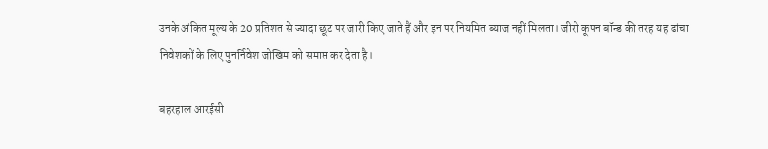उनके अंकित मूल्य के 20 प्रतिशत से ज्यादा छूट पर जारी किए जाते हैं और इन पर नियमित ब्याज नहीं मिलता। जीरो कूपन बॉन्ड की तरह यह ढांचा निवेशकों के लिए पुनर्निवेश जोखिम को समाप्त कर देता है।

बहरहाल आरईसी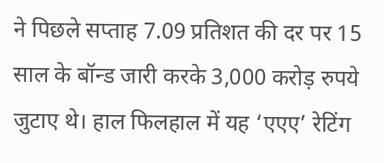ने पिछले सप्ताह 7.09 प्रतिशत की दर पर 15 साल के बॉन्ड जारी करके 3,000 करोड़ रुपये जुटाए थे। हाल फिलहाल में यह ‘एएए’ रेटिंग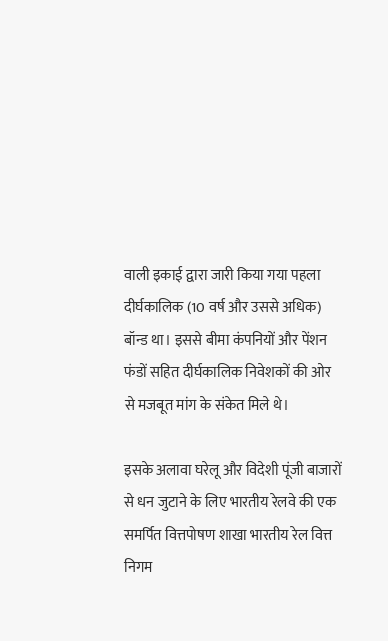वाली इकाई द्वारा जारी किया गया पहला दीर्घकालिक (10 वर्ष और उससे अधिक) बॉन्ड था। इससे बीमा कंपनियों और पेंशन फंडों सहित दीर्घकालिक निवेशकों की ओर से मजबूत मांग के संकेत मिले थे।

इसके अलावा घरेलू और विदेशी पूंजी बाजारों से धन जुटाने के लिए भारतीय रेलवे की एक समर्पित वित्तपोषण शाखा भारतीय रेल वित्त निगम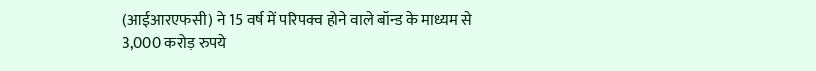(आईआरएफसी) ने 15 वर्ष में परिपक्व होने वाले बॉन्ड के माध्यम से 3,000 करोड़ रुपये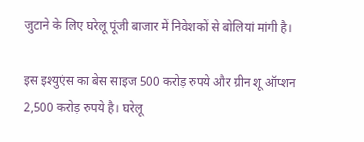जुटाने के लिए घरेलू पूंजी बाजार में निवेशकों से बोलियां मांगी है।

इस इश्युएंस का बेस साइज 500 करोड़ रुपये और ग्रीन शू ऑप्शन 2,500 करोड़ रुपये है। घरेलू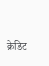क्रेडिट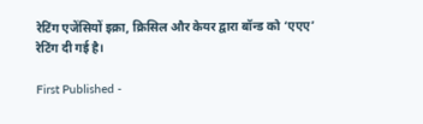रेटिंग एजेंसियों इक्रा, क्रिसिल और केयर द्वारा बॉन्ड को ‘एएए’ रेटिंग दी गई है।

First Published -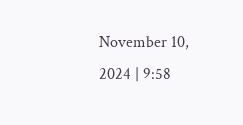November 10, 2024 | 9:58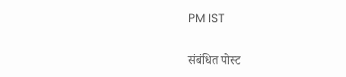PM IST

संबंधित पोस्ट